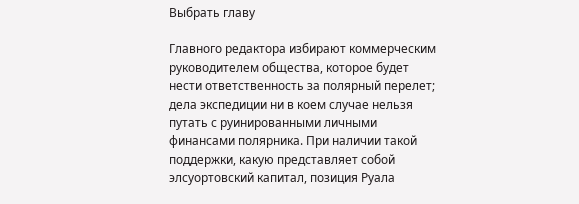Выбрать главу

Главного редактора избирают коммерческим руководителем общества, которое будет нести ответственность за полярный перелет; дела экспедиции ни в коем случае нельзя путать с руинированными личными финансами полярника. При наличии такой поддержки, какую представляет собой элсуортовский капитал, позиция Руала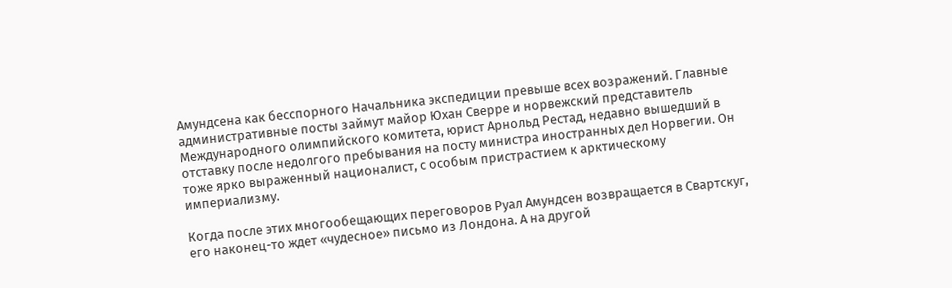Амундсена как бесспорного Начальника экспедиции превыше всех возражений. Главные административные посты займут майор Юхан Сверре и норвежский представитель Международного олимпийского комитета, юрист Арнольд Рестад, недавно вышедший в отставку после недолгого пребывания на посту министра иностранных дел Норвегии. Он тоже ярко выраженный националист, с особым пристрастием к арктическому империализму.

Когда после этих многообещающих переговоров Руал Амундсен возвращается в Свартскуг, его наконец-то ждет «чудесное» письмо из Лондона. А на другой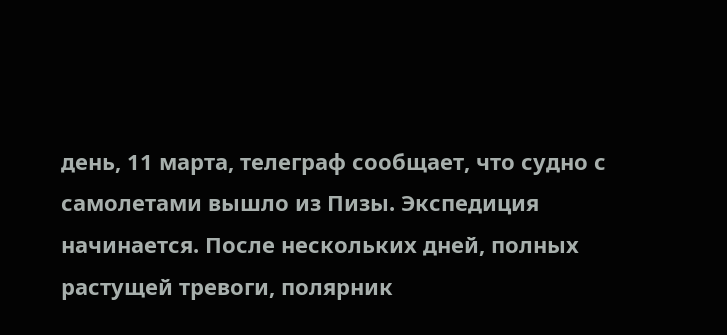день, 11 марта, телеграф сообщает, что судно с самолетами вышло из Пизы. Экспедиция начинается. После нескольких дней, полных растущей тревоги, полярник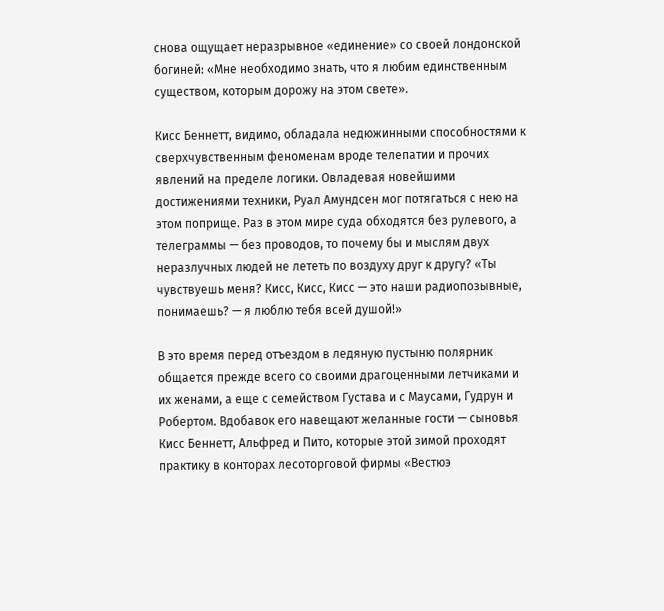снова ощущает неразрывное «единение» со своей лондонской богиней: «Мне необходимо знать, что я любим единственным существом, которым дорожу на этом свете».

Кисс Беннетт, видимо, обладала недюжинными способностями к сверхчувственным феноменам вроде телепатии и прочих явлений на пределе логики. Овладевая новейшими достижениями техники, Руал Амундсен мог потягаться с нею на этом поприще. Раз в этом мире суда обходятся без рулевого, а телеграммы — без проводов, то почему бы и мыслям двух неразлучных людей не лететь по воздуху друг к другу? «Ты чувствуешь меня? Кисс, Кисс, Кисс — это наши радиопозывные, понимаешь? — я люблю тебя всей душой!»

В это время перед отъездом в ледяную пустыню полярник общается прежде всего со своими драгоценными летчиками и их женами, а еще с семейством Густава и с Маусами, Гудрун и Робертом. Вдобавок его навещают желанные гости — сыновья Кисс Беннетт, Альфред и Пито, которые этой зимой проходят практику в конторах лесоторговой фирмы «Вестюэ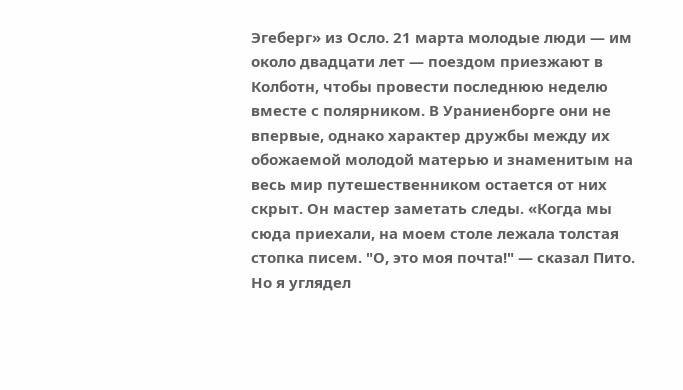Эгеберг» из Осло. 21 марта молодые люди — им около двадцати лет — поездом приезжают в Колботн, чтобы провести последнюю неделю вместе с полярником. В Ураниенборге они не впервые, однако характер дружбы между их обожаемой молодой матерью и знаменитым на весь мир путешественником остается от них скрыт. Он мастер заметать следы. «Когда мы сюда приехали, на моем столе лежала толстая стопка писем. "О, это моя почта!" — сказал Пито. Но я углядел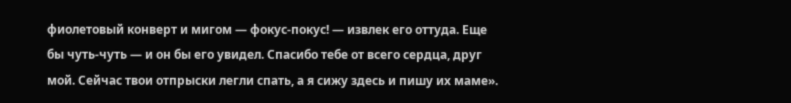фиолетовый конверт и мигом — фокус-покус! — извлек его оттуда. Еще бы чуть-чуть — и он бы его увидел. Спасибо тебе от всего сердца, друг мой. Сейчас твои отпрыски легли спать, а я сижу здесь и пишу их маме».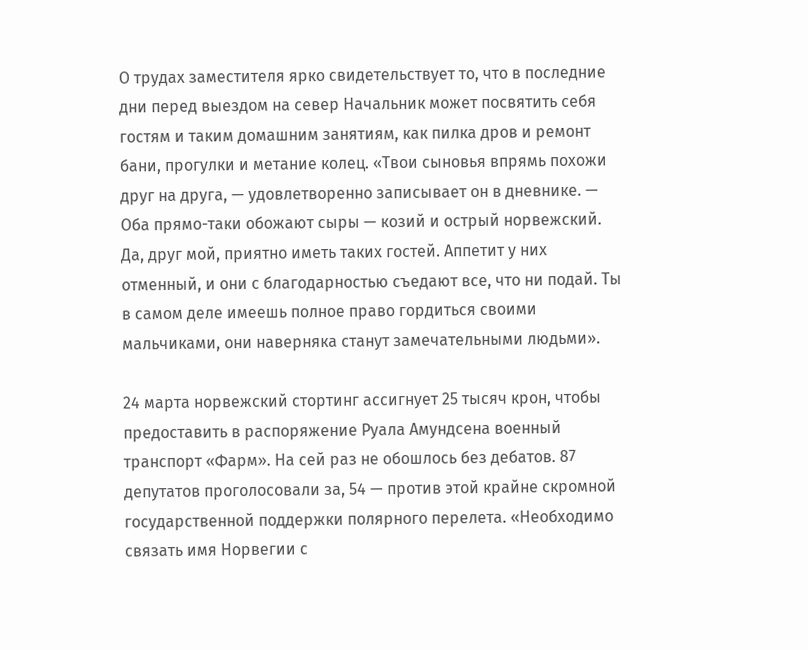О трудах заместителя ярко свидетельствует то, что в последние дни перед выездом на север Начальник может посвятить себя гостям и таким домашним занятиям, как пилка дров и ремонт бани, прогулки и метание колец. «Твои сыновья впрямь похожи друг на друга, — удовлетворенно записывает он в дневнике. — Оба прямо-таки обожают сыры — козий и острый норвежский. Да, друг мой, приятно иметь таких гостей. Аппетит у них отменный, и они с благодарностью съедают все, что ни подай. Ты в самом деле имеешь полное право гордиться своими мальчиками, они наверняка станут замечательными людьми».

24 марта норвежский стортинг ассигнует 25 тысяч крон, чтобы предоставить в распоряжение Руала Амундсена военный транспорт «Фарм». На сей раз не обошлось без дебатов. 87 депутатов проголосовали за, 54 — против этой крайне скромной государственной поддержки полярного перелета. «Необходимо связать имя Норвегии с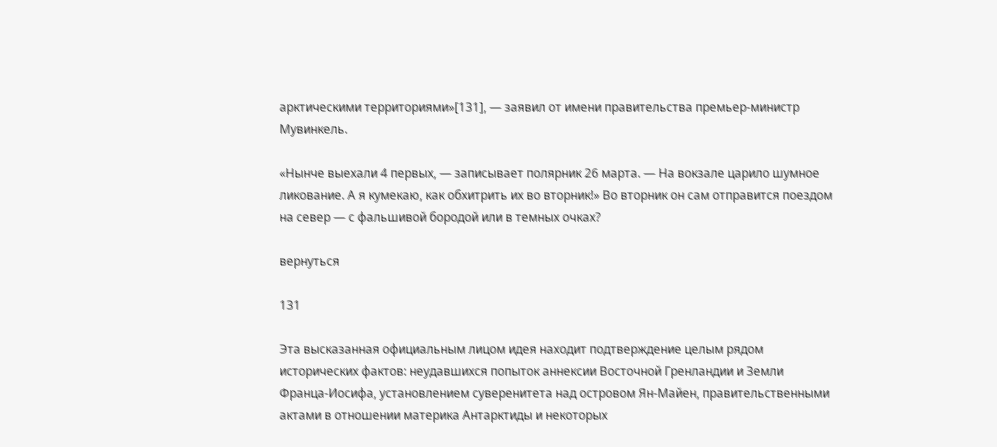арктическими территориями»[131], — заявил от имени правительства премьер-министр Мувинкель.

«Нынче выехали 4 первых, — записывает полярник 26 марта. — На вокзале царило шумное ликование. А я кумекаю, как обхитрить их во вторник!» Во вторник он сам отправится поездом на север — с фальшивой бородой или в темных очках?

вернуться

131

Эта высказанная официальным лицом идея находит подтверждение целым рядом исторических фактов: неудавшихся попыток аннексии Восточной Гренландии и Земли Франца-Иосифа, установлением суверенитета над островом Ян-Майен, правительственными актами в отношении материка Антарктиды и некоторых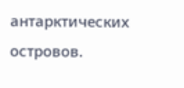антарктических островов.